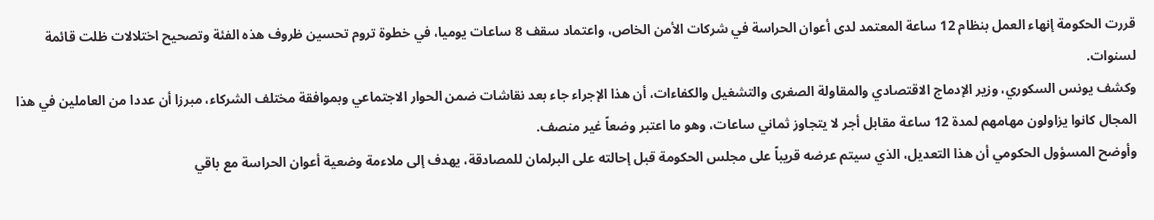قررت الحكومة إنهاء العمل بنظام 12 ساعة المعتمد لدى أعوان الحراسة في شركات الأمن الخاص، واعتماد سقف 8 ساعات يوميا، في خطوة تروم تحسين ظروف هذه الفئة وتصحيح اختلالات ظلت قائمة لسنوات.
وكشف يونس السكوري، وزير الإدماج الاقتصادي والمقاولة الصغرى والتشغيل والكفاءات، أن هذا الإجراء جاء بعد نقاشات ضمن الحوار الاجتماعي وبموافقة مختلف الشركاء، مبرزا أن عددا من العاملين في هذا المجال كانوا يزاولون مهامهم لمدة 12 ساعة مقابل أجر لا يتجاوز ثماني ساعات، وهو ما اعتبر وضعاً غير منصف.
وأوضح المسؤول الحكومي أن هذا التعديل، الذي سيتم عرضه قريباً على مجلس الحكومة قبل إحالته على البرلمان للمصادقة، يهدف إلى ملاءمة وضعية أعوان الحراسة مع باقي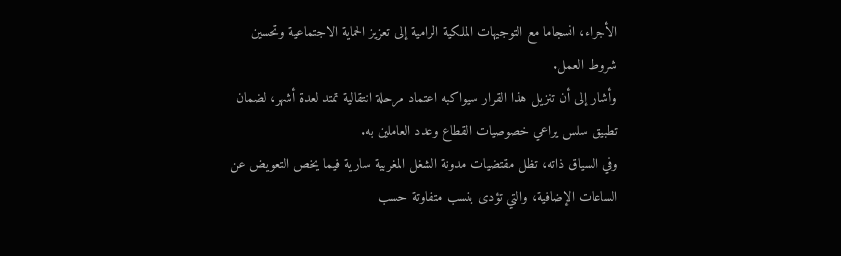الأجراء، انسجاما مع التوجيهات الملكية الرامية إلى تعزيز الحماية الاجتماعية وتحسين شروط العمل.
وأشار إلى أن تنزيل هذا القرار سيواكبه اعتماد مرحلة انتقالية تمتد لعدة أشهر، لضمان تطبيق سلس يراعي خصوصيات القطاع وعدد العاملين به.
وفي السياق ذاته، تظل مقتضيات مدونة الشغل المغربية سارية فيما يخص التعويض عن الساعات الإضافية، والتي تؤدى بنسب متفاوتة حسب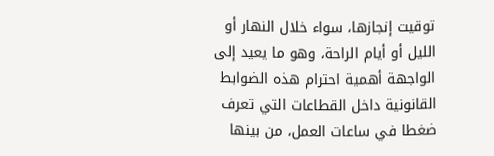توقيت إنجازها، سواء خلال النهار أو الليل أو أيام الراحة، وهو ما يعيد إلى الواجهة أهمية احترام هذه الضوابط القانونية داخل القطاعات التي تعرف ضغطا في ساعات العمل، من بينها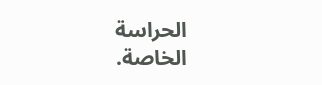الحراسة الخاصة.